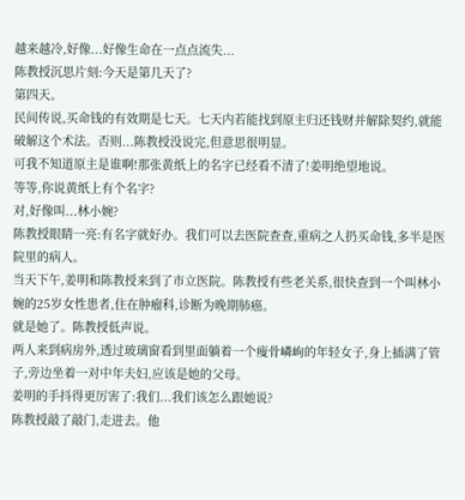越来越冷,好像...好像生命在一点点流失...
陈教授沉思片刻:今天是第几天了?
第四天。
民间传说,买命钱的有效期是七天。七天内若能找到原主归还钱财并解除契约,就能破解这个术法。否则...陈教授没说完,但意思很明显。
可我不知道原主是谁啊!那张黄纸上的名字已经看不清了!姜明绝望地说。
等等,你说黄纸上有个名字?
对,好像叫...林小婉?
陈教授眼睛一亮:有名字就好办。我们可以去医院查查,重病之人扔买命钱,多半是医院里的病人。
当天下午,姜明和陈教授来到了市立医院。陈教授有些老关系,很快查到一个叫林小婉的25岁女性患者,住在肿瘤科,诊断为晚期肺癌。
就是她了。陈教授低声说。
两人来到病房外,透过玻璃窗看到里面躺着一个瘦骨嶙峋的年轻女子,身上插满了管子,旁边坐着一对中年夫妇,应该是她的父母。
姜明的手抖得更厉害了:我们...我们该怎么跟她说?
陈教授敲了敲门,走进去。他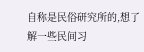自称是民俗研究所的,想了解一些民间习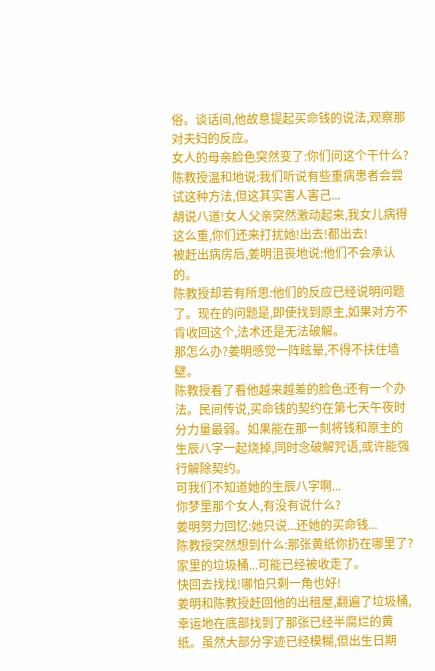俗。谈话间,他故意提起买命钱的说法,观察那对夫妇的反应。
女人的母亲脸色突然变了:你们问这个干什么?
陈教授温和地说:我们听说有些重病患者会尝试这种方法,但这其实害人害己...
胡说八道!女人父亲突然激动起来,我女儿病得这么重,你们还来打扰她!出去!都出去!
被赶出病房后,姜明沮丧地说:他们不会承认的。
陈教授却若有所思:他们的反应已经说明问题了。现在的问题是,即使找到原主,如果对方不肯收回这个,法术还是无法破解。
那怎么办?姜明感觉一阵眩晕,不得不扶住墙壁。
陈教授看了看他越来越差的脸色:还有一个办法。民间传说,买命钱的契约在第七天午夜时分力量最弱。如果能在那一刻将钱和原主的生辰八字一起烧掉,同时念破解咒语,或许能强行解除契约。
可我们不知道她的生辰八字啊...
你梦里那个女人,有没有说什么?
姜明努力回忆:她只说...还她的买命钱...
陈教授突然想到什么:那张黄纸你扔在哪里了?
家里的垃圾桶...可能已经被收走了。
快回去找找!哪怕只剩一角也好!
姜明和陈教授赶回他的出租屋,翻遍了垃圾桶,幸运地在底部找到了那张已经半腐烂的黄纸。虽然大部分字迹已经模糊,但出生日期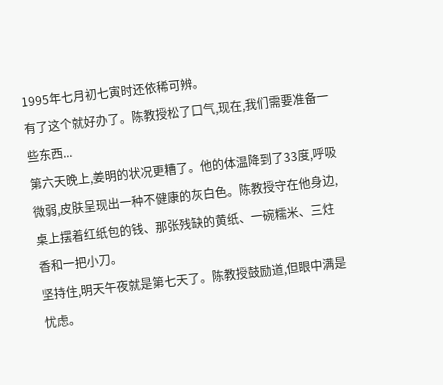1995年七月初七寅时还依稀可辨。
有了这个就好办了。陈教授松了口气,现在,我们需要准备一些东西...
第六天晚上,姜明的状况更糟了。他的体温降到了33度,呼吸微弱,皮肤呈现出一种不健康的灰白色。陈教授守在他身边,桌上摆着红纸包的钱、那张残缺的黄纸、一碗糯米、三炷香和一把小刀。
坚持住,明天午夜就是第七天了。陈教授鼓励道,但眼中满是忧虑。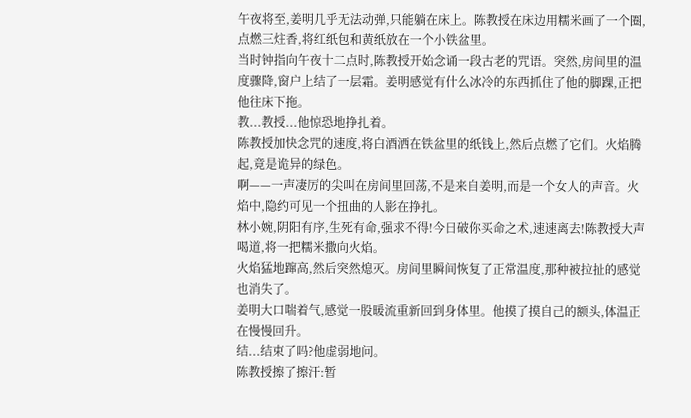午夜将至,姜明几乎无法动弹,只能躺在床上。陈教授在床边用糯米画了一个圈,点燃三炷香,将红纸包和黄纸放在一个小铁盆里。
当时钟指向午夜十二点时,陈教授开始念诵一段古老的咒语。突然,房间里的温度骤降,窗户上结了一层霜。姜明感觉有什么冰冷的东西抓住了他的脚踝,正把他往床下拖。
教...教授...他惊恐地挣扎着。
陈教授加快念咒的速度,将白酒洒在铁盆里的纸钱上,然后点燃了它们。火焰腾起,竟是诡异的绿色。
啊——一声凄厉的尖叫在房间里回荡,不是来自姜明,而是一个女人的声音。火焰中,隐约可见一个扭曲的人影在挣扎。
林小婉,阴阳有序,生死有命,强求不得!今日破你买命之术,速速离去!陈教授大声喝道,将一把糯米撒向火焰。
火焰猛地蹿高,然后突然熄灭。房间里瞬间恢复了正常温度,那种被拉扯的感觉也消失了。
姜明大口喘着气,感觉一股暖流重新回到身体里。他摸了摸自己的额头,体温正在慢慢回升。
结...结束了吗?他虚弱地问。
陈教授擦了擦汗:暂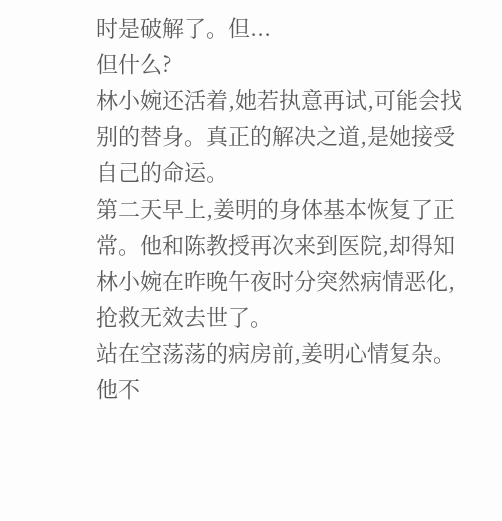时是破解了。但...
但什么?
林小婉还活着,她若执意再试,可能会找别的替身。真正的解决之道,是她接受自己的命运。
第二天早上,姜明的身体基本恢复了正常。他和陈教授再次来到医院,却得知林小婉在昨晚午夜时分突然病情恶化,抢救无效去世了。
站在空荡荡的病房前,姜明心情复杂。他不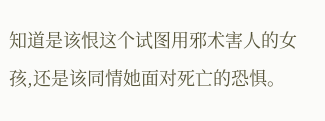知道是该恨这个试图用邪术害人的女孩,还是该同情她面对死亡的恐惧。